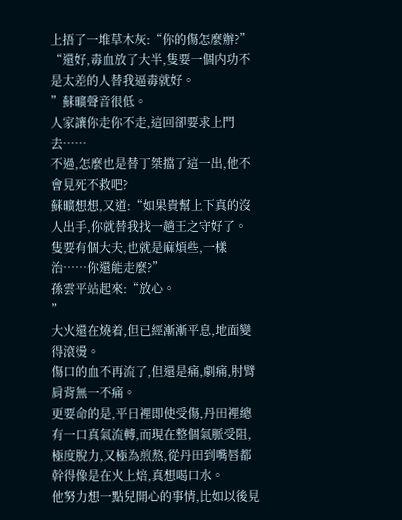上捂了一堆草木灰:“你的傷怎麼辦?”
“還好,毒血放了大半,隻要一個内功不是太差的人替我逼毒就好。
”蘇曠聲音很低。
人家讓你走你不走,這回卻要求上門去……
不過,怎麼也是替丁桀擋了這一出,他不會見死不救吧?
蘇曠想想,又道:“如果貴幫上下真的沒人出手,你就替我找一趟王之守好了。
隻要有個大夫,也就是麻煩些,一樣治……你還能走麼?”
孫雲平站起來:“放心。
”
大火還在燒着,但已經漸漸平息,地面變得滾燙。
傷口的血不再流了,但還是痛,劇痛,肘臂肩背無一不痛。
更要命的是,平日裡即使受傷,丹田裡總有一口真氣流轉,而現在整個氣脈受阻,極度脫力,又極為煎熬,從丹田到嘴唇都幹得像是在火上焙,真想喝口水。
他努力想一點兒開心的事情,比如以後見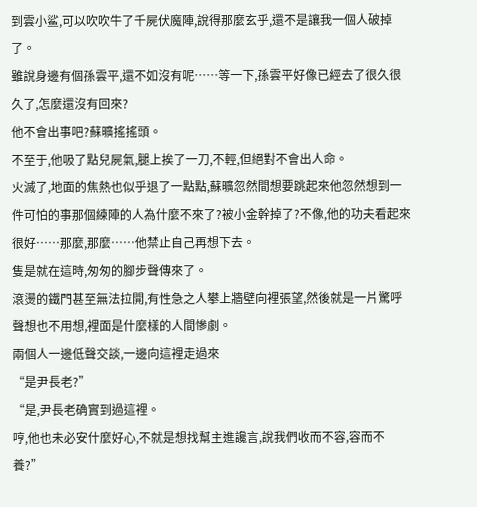到雲小鲨,可以吹吹牛了千屍伏魔陣,說得那麼玄乎,還不是讓我一個人破掉了。
雖說身邊有個孫雲平,還不如沒有呢……等一下,孫雲平好像已經去了很久很久了,怎麼還沒有回來?
他不會出事吧?蘇曠搖搖頭。
不至于,他吸了點兒屍氣,腿上挨了一刀,不輕,但絕對不會出人命。
火滅了,地面的焦熱也似乎退了一點點,蘇曠忽然間想要跳起來他忽然想到一件可怕的事那個練陣的人為什麼不來了?被小金幹掉了?不像,他的功夫看起來很好……那麼,那麼……他禁止自己再想下去。
隻是就在這時,匆匆的腳步聲傳來了。
滾燙的鐵門甚至無法拉開,有性急之人攀上牆壁向裡張望,然後就是一片驚呼聲想也不用想,裡面是什麼樣的人間慘劇。
兩個人一邊低聲交談,一邊向這裡走過來
“是尹長老?”
“是,尹長老确實到過這裡。
哼,他也未必安什麼好心,不就是想找幫主進讒言,說我們收而不容,容而不養?”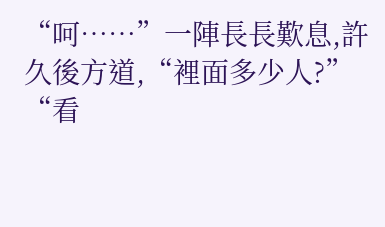“呵……”一陣長長歎息,許久後方道,“裡面多少人?”
“看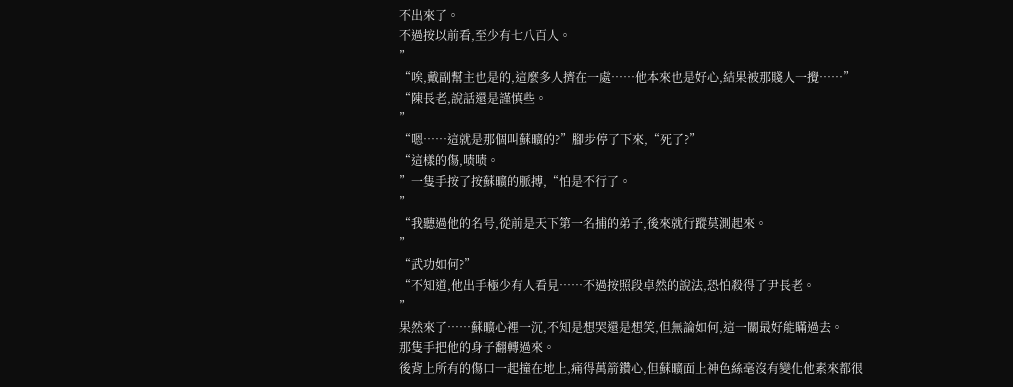不出來了。
不過按以前看,至少有七八百人。
”
“唉,戴副幫主也是的,這麼多人擠在一處……他本來也是好心,結果被那賤人一攪……”
“陳長老,說話還是謹慎些。
”
“嗯……這就是那個叫蘇曠的?”腳步停了下來,“死了?”
“這樣的傷,啧啧。
”一隻手按了按蘇曠的脈搏,“怕是不行了。
”
“我聽過他的名号,從前是天下第一名捕的弟子,後來就行蹤莫測起來。
”
“武功如何?”
“不知道,他出手極少有人看見……不過按照段卓然的說法,恐怕殺得了尹長老。
”
果然來了……蘇曠心裡一沉,不知是想哭還是想笑,但無論如何,這一關最好能瞞過去。
那隻手把他的身子翻轉過來。
後背上所有的傷口一起撞在地上,痛得萬箭鑽心,但蘇曠面上神色絲毫沒有變化他素來都很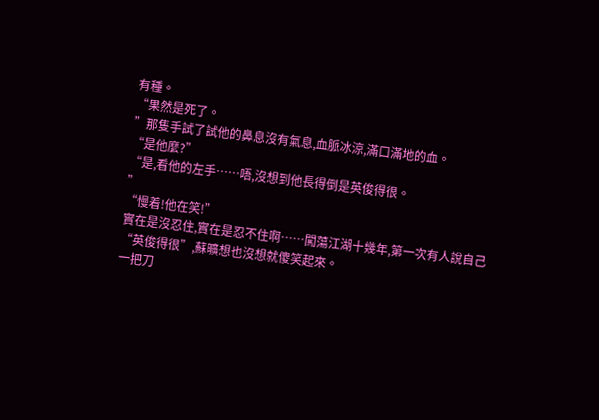有種。
“果然是死了。
”那隻手試了試他的鼻息沒有氣息,血脈冰涼,滿口滿地的血。
“是他麼?”
“是,看他的左手……唔,沒想到他長得倒是英俊得很。
”
“慢着!他在笑!”
實在是沒忍住,實在是忍不住啊……闖蕩江湖十幾年,第一次有人說自己“英俊得很”,蘇曠想也沒想就傻笑起來。
一把刀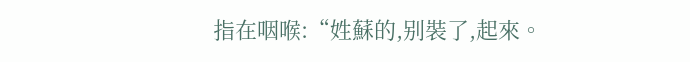指在咽喉:“姓蘇的,别裝了,起來。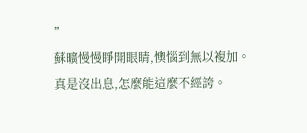”
蘇曠慢慢睜開眼睛,懊惱到無以複加。
真是沒出息,怎麼能這麼不經誇。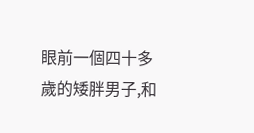眼前一個四十多歲的矮胖男子,和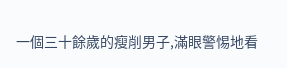一個三十餘歲的瘦削男子,滿眼警惕地看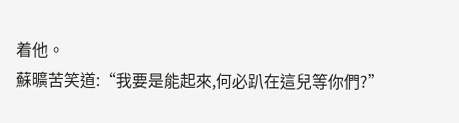着他。
蘇曠苦笑道:“我要是能起來,何必趴在這兒等你們?”